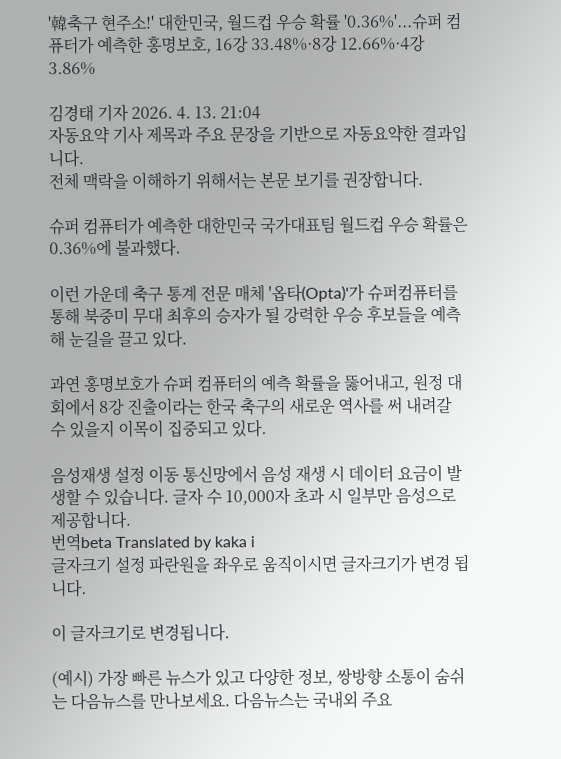'韓축구 현주소!' 대한민국, 월드컵 우승 확률 '0.36%'...슈퍼 컴퓨터가 예측한 홍명보호, 16강 33.48%·8강 12.66%·4강 3.86%

김경태 기자 2026. 4. 13. 21:04
자동요약 기사 제목과 주요 문장을 기반으로 자동요약한 결과입니다.
전체 맥락을 이해하기 위해서는 본문 보기를 권장합니다.

슈퍼 컴퓨터가 예측한 대한민국 국가대표팀 월드컵 우승 확률은 0.36%에 불과했다.

이런 가운데 축구 통계 전문 매체 '옵타(Opta)'가 슈퍼컴퓨터를 통해 북중미 무대 최후의 승자가 될 강력한 우승 후보들을 예측해 눈길을 끌고 있다.

과연 홍명보호가 슈퍼 컴퓨터의 예측 확률을 뚫어내고, 원정 대회에서 8강 진출이라는 한국 축구의 새로운 역사를 써 내려갈 수 있을지 이목이 집중되고 있다.

음성재생 설정 이동 통신망에서 음성 재생 시 데이터 요금이 발생할 수 있습니다. 글자 수 10,000자 초과 시 일부만 음성으로 제공합니다.
번역beta Translated by kaka i
글자크기 설정 파란원을 좌우로 움직이시면 글자크기가 변경 됩니다.

이 글자크기로 변경됩니다.

(예시) 가장 빠른 뉴스가 있고 다양한 정보, 쌍방향 소통이 숨쉬는 다음뉴스를 만나보세요. 다음뉴스는 국내외 주요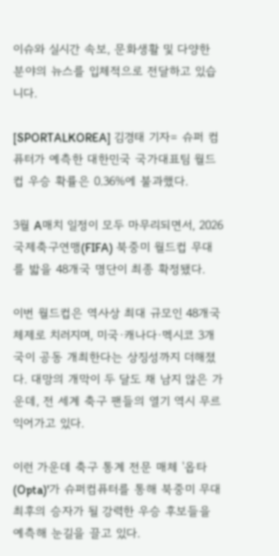이슈와 실시간 속보, 문화생활 및 다양한 분야의 뉴스를 입체적으로 전달하고 있습니다.

[SPORTALKOREA] 김경태 기자= 슈퍼 컴퓨터가 예측한 대한민국 국가대표팀 월드컵 우승 확률은 0.36%에 불과했다.

3월 A매치 일정이 모두 마무리되면서, 2026 국제축구연맹(FIFA) 북중미 월드컵 무대를 밟을 48개국 명단이 최종 확정됐다.

이번 월드컵은 역사상 최대 규모인 48개국 체제로 치러지며, 미국·캐나다·멕시코 3개국이 공동 개최한다는 상징성까지 더해졌다. 대망의 개막이 두 달도 채 남지 않은 가운데, 전 세계 축구 팬들의 열기 역시 무르익어가고 있다.

이런 가운데 축구 통계 전문 매체 '옵타(Opta)'가 슈퍼컴퓨터를 통해 북중미 무대 최후의 승자가 될 강력한 우승 후보들을 예측해 눈길을 끌고 있다.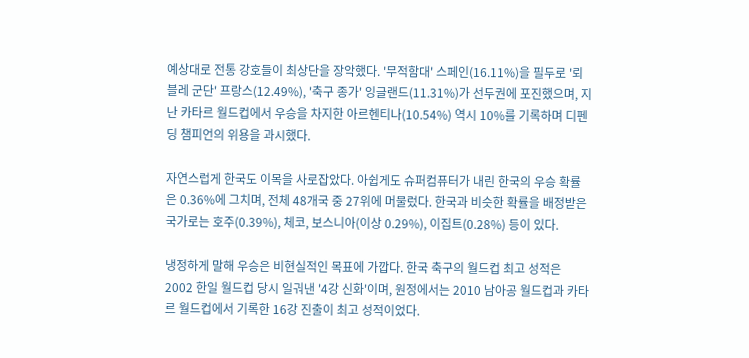예상대로 전통 강호들이 최상단을 장악했다. '무적함대' 스페인(16.11%)을 필두로 '뢰블레 군단' 프랑스(12.49%), '축구 종가' 잉글랜드(11.31%)가 선두권에 포진했으며, 지난 카타르 월드컵에서 우승을 차지한 아르헨티나(10.54%) 역시 10%를 기록하며 디펜딩 챔피언의 위용을 과시했다.

자연스럽게 한국도 이목을 사로잡았다. 아쉽게도 슈퍼컴퓨터가 내린 한국의 우승 확률은 0.36%에 그치며, 전체 48개국 중 27위에 머물렀다. 한국과 비슷한 확률을 배정받은 국가로는 호주(0.39%), 체코, 보스니아(이상 0.29%), 이집트(0.28%) 등이 있다.

냉정하게 말해 우승은 비현실적인 목표에 가깝다. 한국 축구의 월드컵 최고 성적은 2002 한일 월드컵 당시 일궈낸 '4강 신화'이며, 원정에서는 2010 남아공 월드컵과 카타르 월드컵에서 기록한 16강 진출이 최고 성적이었다.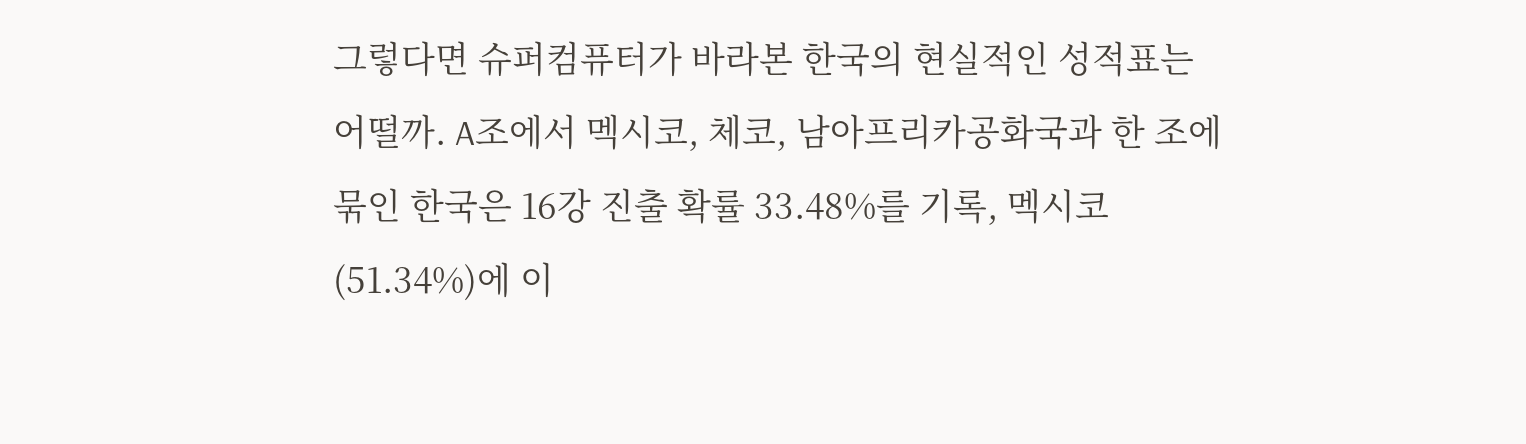그렇다면 슈퍼컴퓨터가 바라본 한국의 현실적인 성적표는 어떨까. A조에서 멕시코, 체코, 남아프리카공화국과 한 조에 묶인 한국은 16강 진출 확률 33.48%를 기록, 멕시코(51.34%)에 이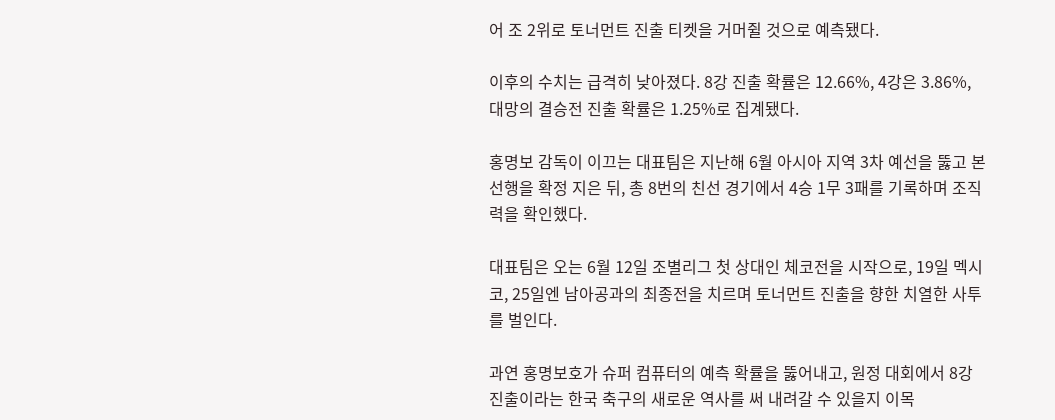어 조 2위로 토너먼트 진출 티켓을 거머쥘 것으로 예측됐다.

이후의 수치는 급격히 낮아졌다. 8강 진출 확률은 12.66%, 4강은 3.86%, 대망의 결승전 진출 확률은 1.25%로 집계됐다.

홍명보 감독이 이끄는 대표팀은 지난해 6월 아시아 지역 3차 예선을 뚫고 본선행을 확정 지은 뒤, 총 8번의 친선 경기에서 4승 1무 3패를 기록하며 조직력을 확인했다.

대표팀은 오는 6월 12일 조별리그 첫 상대인 체코전을 시작으로, 19일 멕시코, 25일엔 남아공과의 최종전을 치르며 토너먼트 진출을 향한 치열한 사투를 벌인다.

과연 홍명보호가 슈퍼 컴퓨터의 예측 확률을 뚫어내고, 원정 대회에서 8강 진출이라는 한국 축구의 새로운 역사를 써 내려갈 수 있을지 이목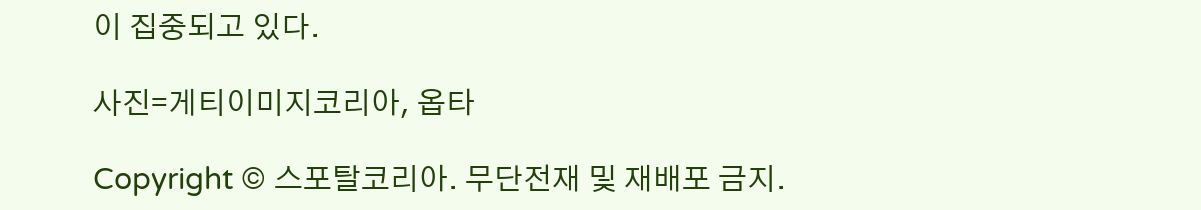이 집중되고 있다.

사진=게티이미지코리아, 옵타

Copyright © 스포탈코리아. 무단전재 및 재배포 금지.